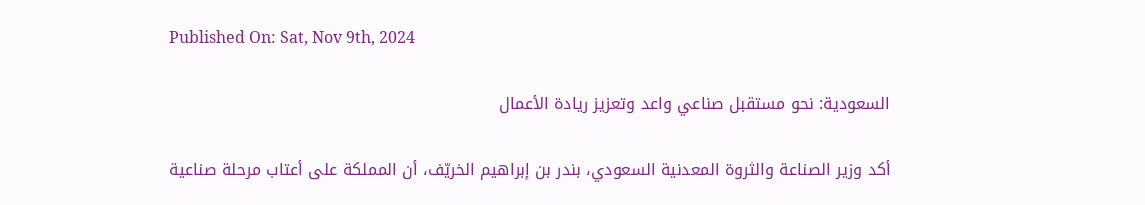Published On: Sat, Nov 9th, 2024

السعودية: نحو مستقبل صناعي واعد وتعزيز ريادة الأعمال

أكد وزير الصناعة والثروة المعدنية السعودي، بندر بن إبراهيم الخريّف، أن المملكة على أعتاب مرحلة صناعية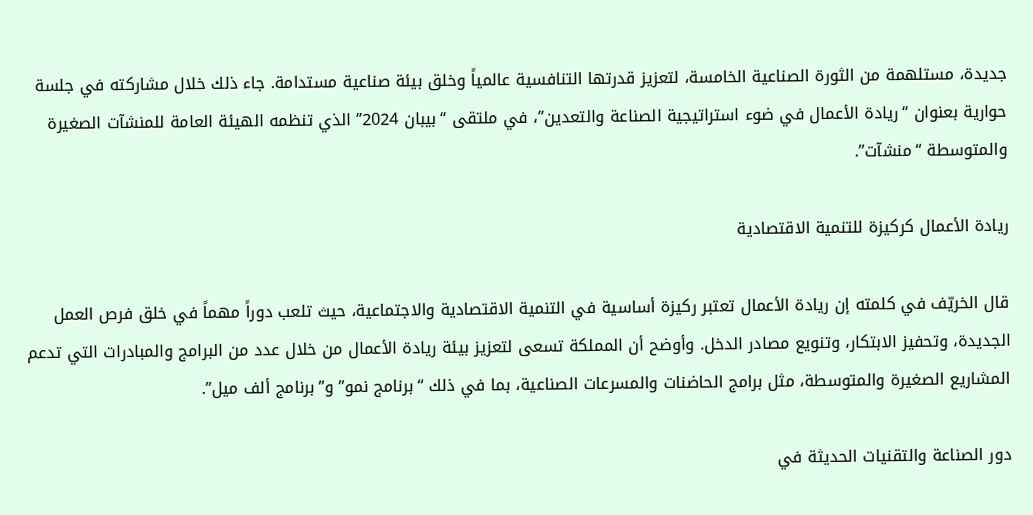جديدة، مستلهمة من الثورة الصناعية الخامسة، لتعزيز قدرتها التنافسية عالمياً وخلق بيئة صناعية مستدامة. جاء ذلك خلال مشاركته في جلسة حوارية بعنوان “ريادة الأعمال في ضوء استراتيجية الصناعة والتعدين”، في ملتقى “بيبان 2024” الذي تنظمه الهيئة العامة للمنشآت الصغيرة والمتوسطة “منشآت”.

ريادة الأعمال كركيزة للتنمية الاقتصادية

قال الخريّف في كلمته إن ريادة الأعمال تعتبر ركيزة أساسية في التنمية الاقتصادية والاجتماعية، حيث تلعب دوراً مهماً في خلق فرص العمل الجديدة، وتحفيز الابتكار، وتنويع مصادر الدخل. وأوضح أن المملكة تسعى لتعزيز بيئة ريادة الأعمال من خلال عدد من البرامج والمبادرات التي تدعم المشاريع الصغيرة والمتوسطة، مثل برامج الحاضنات والمسرعات الصناعية، بما في ذلك “برنامج نمو” و”برنامج ألف ميل”.

دور الصناعة والتقنيات الحديثة في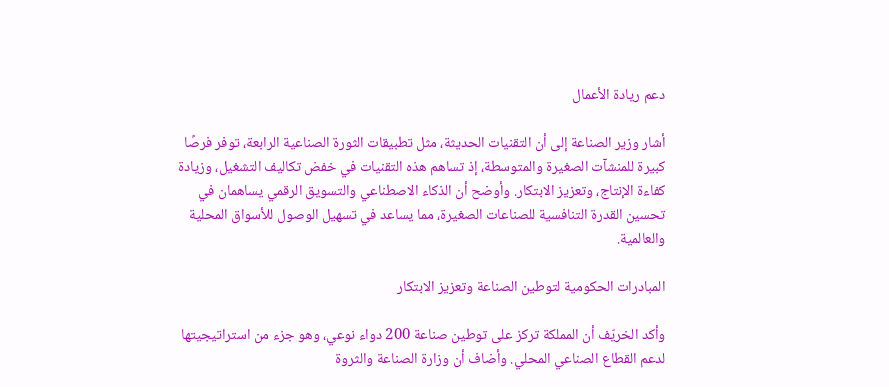دعم ريادة الأعمال

أشار وزير الصناعة إلى أن التقنيات الحديثة، مثل تطبيقات الثورة الصناعية الرابعة، توفر فرصًا كبيرة للمنشآت الصغيرة والمتوسطة، إذ تساهم هذه التقنيات في خفض تكاليف التشغيل، وزيادة كفاءة الإنتاج، وتعزيز الابتكار. وأوضح أن الذكاء الاصطناعي والتسويق الرقمي يساهمان في تحسين القدرة التنافسية للصناعات الصغيرة، مما يساعد في تسهيل الوصول للأسواق المحلية والعالمية.

المبادرات الحكومية لتوطين الصناعة وتعزيز الابتكار

وأكد الخريّف أن المملكة تركز على توطين صناعة 200 دواء نوعي، وهو جزء من استراتيجيتها لدعم القطاع الصناعي المحلي. وأضاف أن وزارة الصناعة والثروة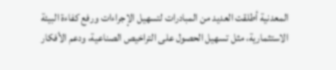المعدنية أطلقت العديد من المبادرات لتسهيل الإجراءات ورفع كفاءة البيئة الاستثمارية، مثل تسهيل الحصول على التراخيص الصناعية، ودعم الأفكار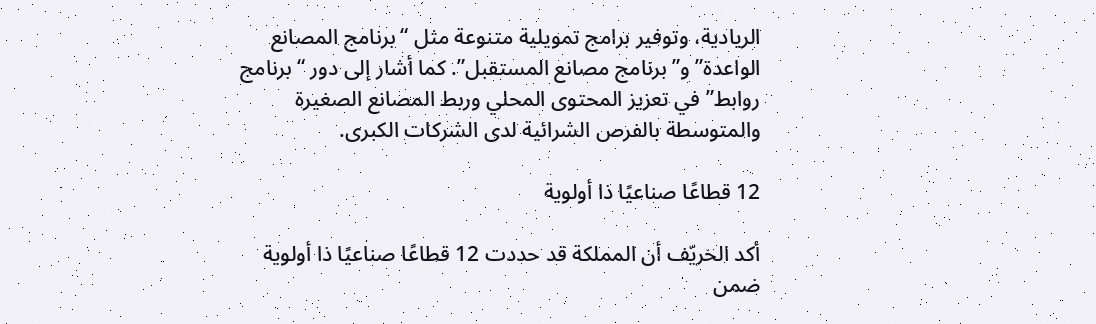الريادية، وتوفير برامج تمويلية متنوعة مثل “برنامج المصانع الواعدة” و”برنامج مصانع المستقبل”. كما أشار إلى دور “برنامج روابط” في تعزيز المحتوى المحلي وربط المصانع الصغيرة والمتوسطة بالفرص الشرائية لدى الشركات الكبرى.

12 قطاعًا صناعيًا ذا أولوية

أكد الخريّف أن المملكة قد حددت 12 قطاعًا صناعيًا ذا أولوية ضمن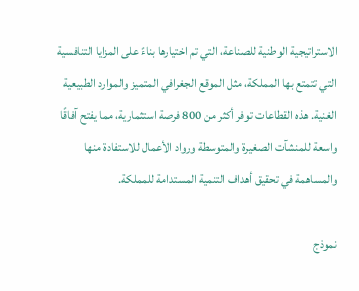الاستراتيجية الوطنية للصناعة، التي تم اختيارها بناءً على المزايا التنافسية التي تتمتع بها المملكة، مثل الموقع الجغرافي المتميز والموارد الطبيعية الغنية. هذه القطاعات توفر أكثر من 800 فرصة استثمارية، مما يفتح آفاقًا واسعة للمنشآت الصغيرة والمتوسطة ورواد الأعمال للاستفادة منها والمساهمة في تحقيق أهداف التنمية المستدامة للمملكة.

نموذج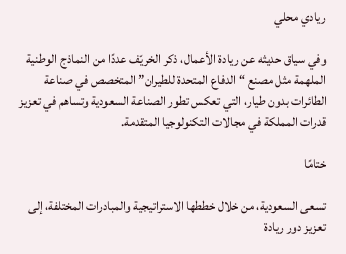ريادي محلي

وفي سياق حديثه عن ريادة الأعمال، ذكر الخريّف عددًا من النماذج الوطنية الملهمة مثل مصنع “الدفاع المتحدة للطيران” المتخصص في صناعة الطائرات بدون طيار، التي تعكس تطور الصناعة السعودية وتساهم في تعزيز قدرات المملكة في مجالات التكنولوجيا المتقدمة.

ختامًا

تسعى السعودية، من خلال خططها الاستراتيجية والمبادرات المختلفة، إلى تعزيز دور ريادة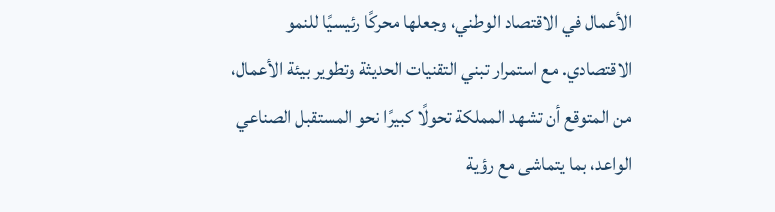الأعمال في الاقتصاد الوطني، وجعلها محركًا رئيسيًا للنمو الاقتصادي. مع استمرار تبني التقنيات الحديثة وتطوير بيئة الأعمال، من المتوقع أن تشهد المملكة تحولًا كبيرًا نحو المستقبل الصناعي الواعد، بما يتماشى مع رؤية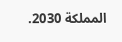المملكة 2030.